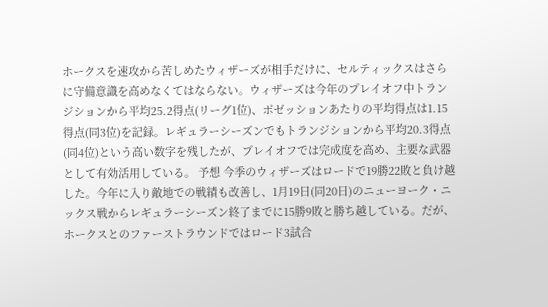ホークスを速攻から苦しめたウィザーズが相手だけに、セルティックスはさらに守備意識を高めなくてはならない。ウィザーズは今年のプレイオフ中トランジションから平均25.2得点(リーグ1位)、ポゼッションあたりの平均得点は1.15得点(同3位)を記録。レギュラーシーズンでもトランジションから平均20.3得点(同4位)という高い数字を残したが、プレイオフでは完成度を高め、主要な武器として有効活用している。 予想 今季のウィザーズはロードで19勝22敗と負け越した。今年に入り敵地での戦績も改善し、1月19日(同20日)のニューヨーク・ニックス戦からレギュラーシーズン終了までに15勝9敗と勝ち越している。だが、ホークスとのファーストラウンドではロード3試合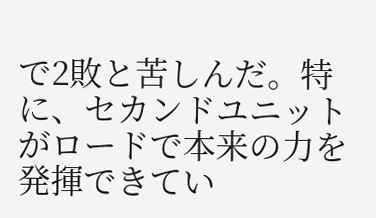で2敗と苦しんだ。特に、セカンドユニットがロードで本来の力を発揮できてい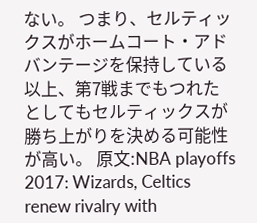ない。 つまり、セルティックスがホームコート・アドバンテージを保持している以上、第7戦までもつれたとしてもセルティックスが勝ち上がりを決める可能性が高い。 原文:NBA playoffs 2017: Wizards, Celtics renew rivalry with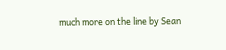much more on the line by Sean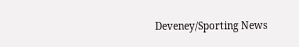Deveney/Sporting News